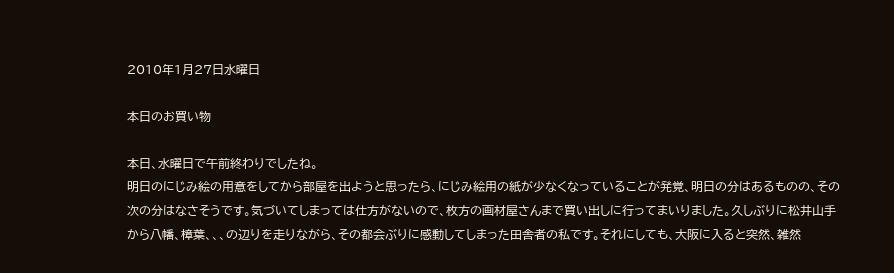2010年1月27日水曜日

本日のお買い物

本日、水曜日で午前終わりでしたね。
明日のにじみ絵の用意をしてから部屋を出ようと思ったら、にじみ絵用の紙が少なくなっていることが発覚、明日の分はあるものの、その次の分はなさそうです。気づいてしまっては仕方がないので、枚方の画材屋さんまで買い出しに行ってまいりました。久しぶりに松井山手から八幡、樟葉、、、の辺りを走りながら、その都会ぶりに感動してしまった田舎者の私です。それにしても、大阪に入ると突然、雑然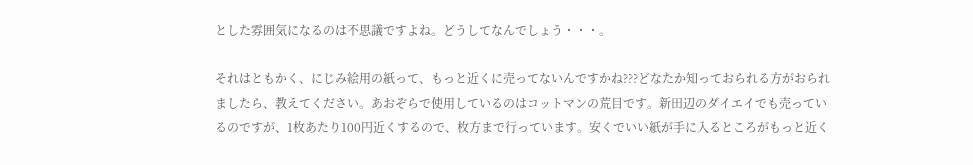とした雰囲気になるのは不思議ですよね。どうしてなんでしょう・・・。

それはともかく、にじみ絵用の紙って、もっと近くに売ってないんですかね???どなたか知っておられる方がおられましたら、教えてください。あおぞらで使用しているのはコットマンの荒目です。新田辺のダイエイでも売っているのですが、1枚あたり100円近くするので、枚方まで行っています。安くでいい紙が手に入るところがもっと近く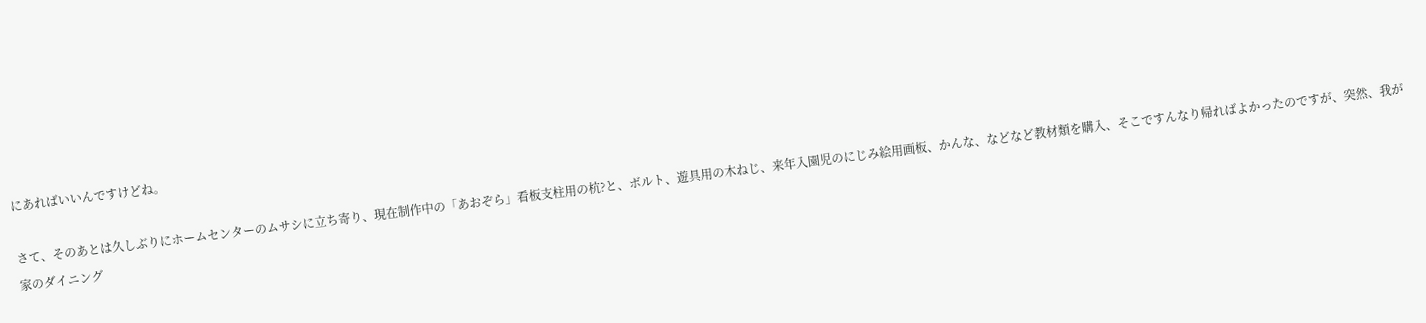にあればいいんですけどね。

さて、そのあとは久しぶりにホームセンターのムサシに立ち寄り、現在制作中の「あおぞら」看板支柱用の杭?と、ボルト、遊具用の木ねじ、来年入園児のにじみ絵用画板、かんな、などなど教材類を購入、そこですんなり帰ればよかったのですが、突然、我が家のダイニング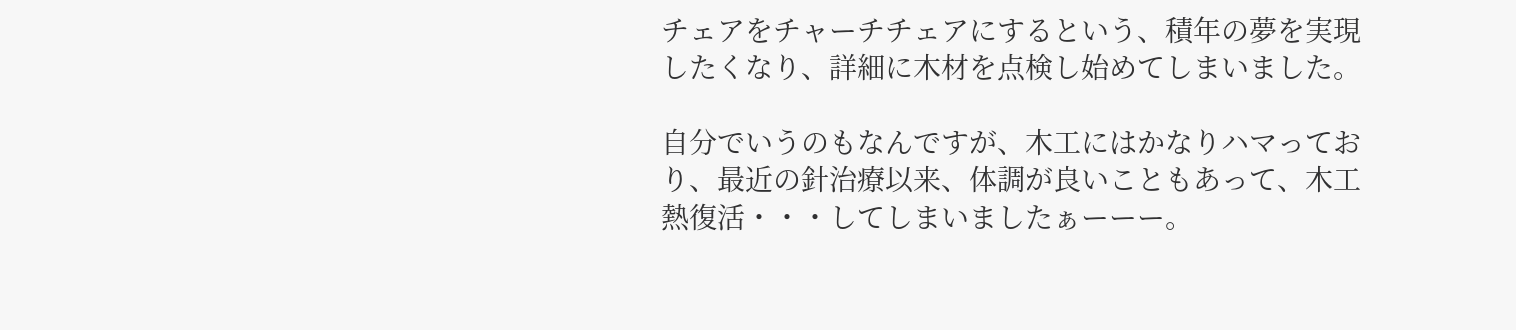チェアをチャーチチェアにするという、積年の夢を実現したくなり、詳細に木材を点検し始めてしまいました。

自分でいうのもなんですが、木工にはかなりハマっており、最近の針治療以来、体調が良いこともあって、木工熱復活・・・してしまいましたぁーーー。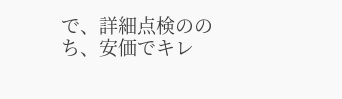で、詳細点検ののち、安価でキレ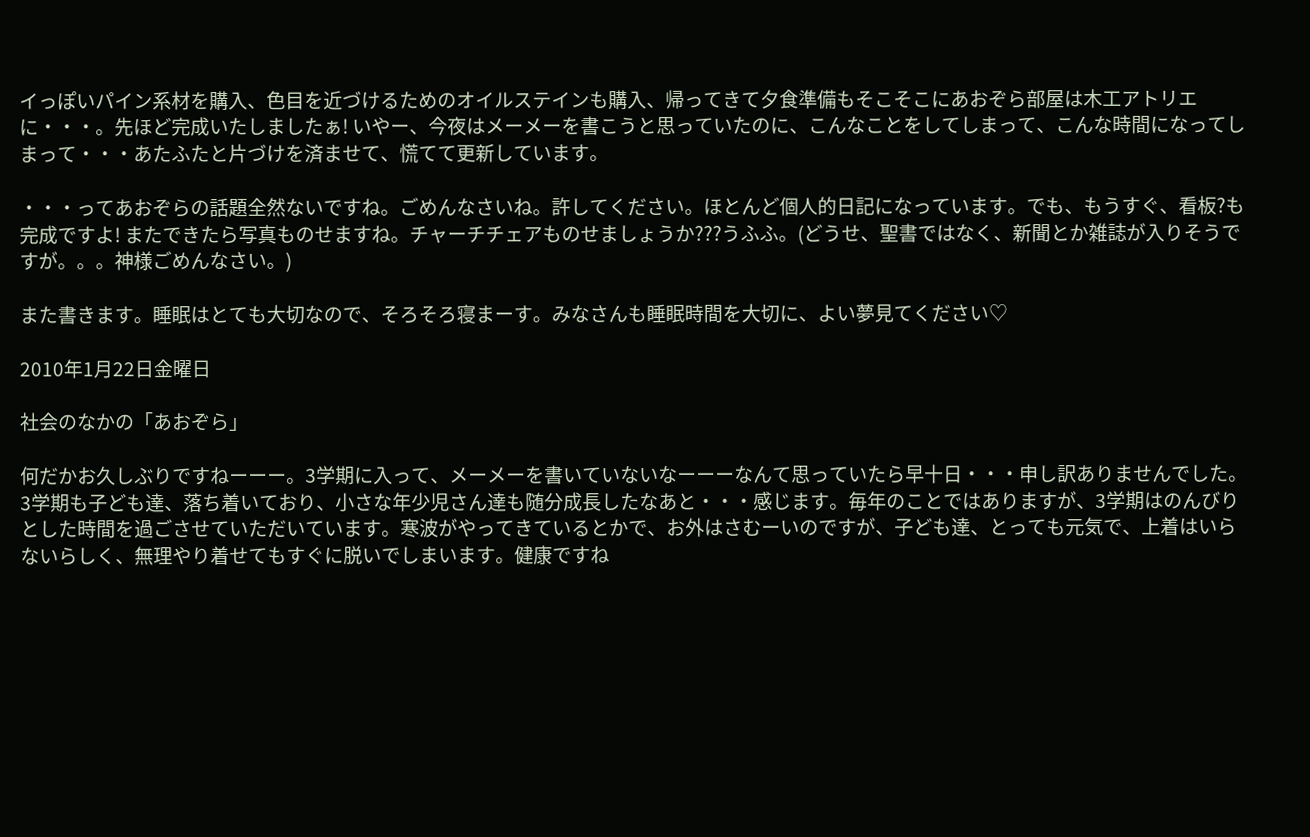イっぽいパイン系材を購入、色目を近づけるためのオイルステインも購入、帰ってきて夕食準備もそこそこにあおぞら部屋は木工アトリエに・・・。先ほど完成いたしましたぁ! いやー、今夜はメーメーを書こうと思っていたのに、こんなことをしてしまって、こんな時間になってしまって・・・あたふたと片づけを済ませて、慌てて更新しています。

・・・ってあおぞらの話題全然ないですね。ごめんなさいね。許してください。ほとんど個人的日記になっています。でも、もうすぐ、看板?も完成ですよ! またできたら写真ものせますね。チャーチチェアものせましょうか???うふふ。(どうせ、聖書ではなく、新聞とか雑誌が入りそうですが。。。神様ごめんなさい。)

また書きます。睡眠はとても大切なので、そろそろ寝まーす。みなさんも睡眠時間を大切に、よい夢見てください♡

2010年1月22日金曜日

社会のなかの「あおぞら」

何だかお久しぶりですねーーー。3学期に入って、メーメーを書いていないなーーーなんて思っていたら早十日・・・申し訳ありませんでした。3学期も子ども達、落ち着いており、小さな年少児さん達も随分成長したなあと・・・感じます。毎年のことではありますが、3学期はのんびりとした時間を過ごさせていただいています。寒波がやってきているとかで、お外はさむーいのですが、子ども達、とっても元気で、上着はいらないらしく、無理やり着せてもすぐに脱いでしまいます。健康ですね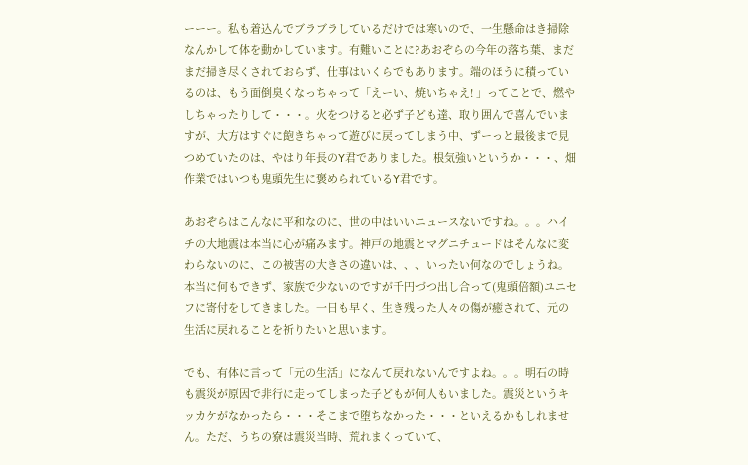ーーー。私も着込んでブラブラしているだけでは寒いので、一生懸命はき掃除なんかして体を動かしています。有難いことに?あおぞらの今年の落ち葉、まだまだ掃き尽くされておらず、仕事はいくらでもあります。端のほうに積っているのは、もう面倒臭くなっちゃって「えーい、焼いちゃえ! 」ってことで、燃やしちゃったりして・・・。火をつけると必ず子ども達、取り囲んで喜んでいますが、大方はすぐに飽きちゃって遊びに戻ってしまう中、ずーっと最後まで見つめていたのは、やはり年長のY君でありました。根気強いというか・・・、畑作業ではいつも鬼頭先生に褒められているY君です。

あおぞらはこんなに平和なのに、世の中はいいニュースないですね。。。ハイチの大地震は本当に心が痛みます。神戸の地震とマグニチュードはそんなに変わらないのに、この被害の大きさの違いは、、、いったい何なのでしょうね。本当に何もできず、家族で少ないのですが千円づつ出し合って(鬼頭倍額)ユニセフに寄付をしてきました。一日も早く、生き残った人々の傷が癒されて、元の生活に戻れることを祈りたいと思います。

でも、有体に言って「元の生活」になんて戻れないんですよね。。。明石の時も震災が原因で非行に走ってしまった子どもが何人もいました。震災というキッカケがなかったら・・・そこまで堕ちなかった・・・といえるかもしれません。ただ、うちの寮は震災当時、荒れまくっていて、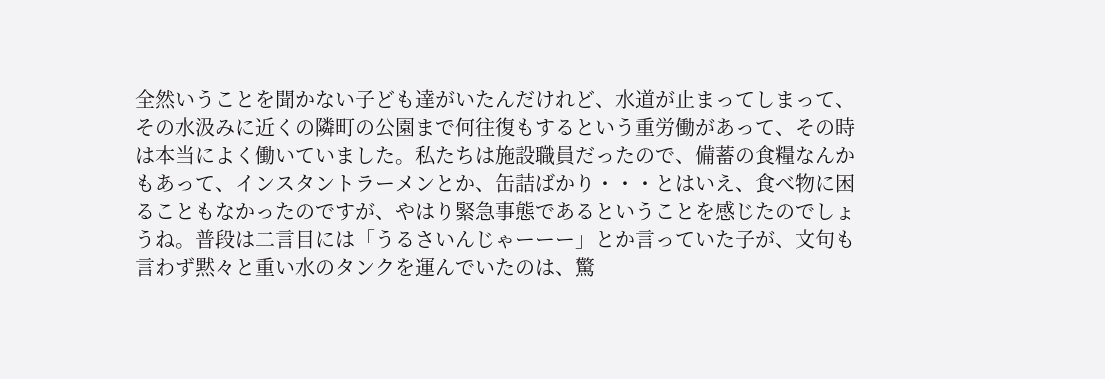全然いうことを聞かない子ども達がいたんだけれど、水道が止まってしまって、その水汲みに近くの隣町の公園まで何往復もするという重労働があって、その時は本当によく働いていました。私たちは施設職員だったので、備蓄の食糧なんかもあって、インスタントラーメンとか、缶詰ばかり・・・とはいえ、食べ物に困ることもなかったのですが、やはり緊急事態であるということを感じたのでしょうね。普段は二言目には「うるさいんじゃーーー」とか言っていた子が、文句も言わず黙々と重い水のタンクを運んでいたのは、驚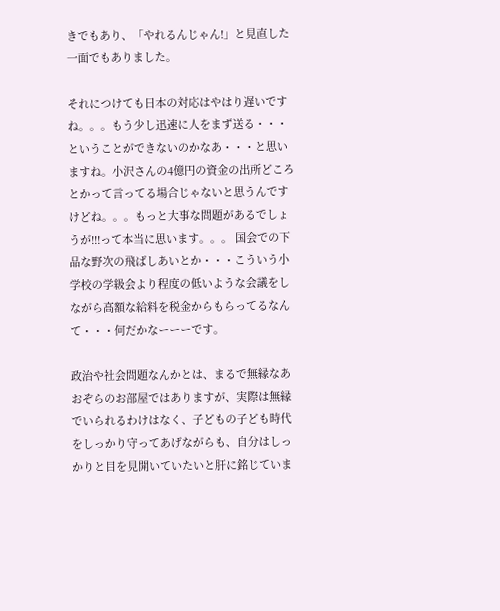きでもあり、「やれるんじゃん!」と見直した一面でもありました。

それにつけても日本の対応はやはり遅いですね。。。もう少し迅速に人をまず送る・・・ということができないのかなあ・・・と思いますね。小沢さんの4億円の資金の出所どころとかって言ってる場合じゃないと思うんですけどね。。。もっと大事な問題があるでしょうが!!!って本当に思います。。。 国会での下品な野次の飛ばしあいとか・・・こういう小学校の学級会より程度の低いような会議をしながら高額な給料を税金からもらってるなんて・・・何だかなーーーです。

政治や社会問題なんかとは、まるで無縁なあおぞらのお部屋ではありますが、実際は無縁でいられるわけはなく、子どもの子ども時代をしっかり守ってあげながらも、自分はしっかりと目を見開いていたいと肝に銘じていま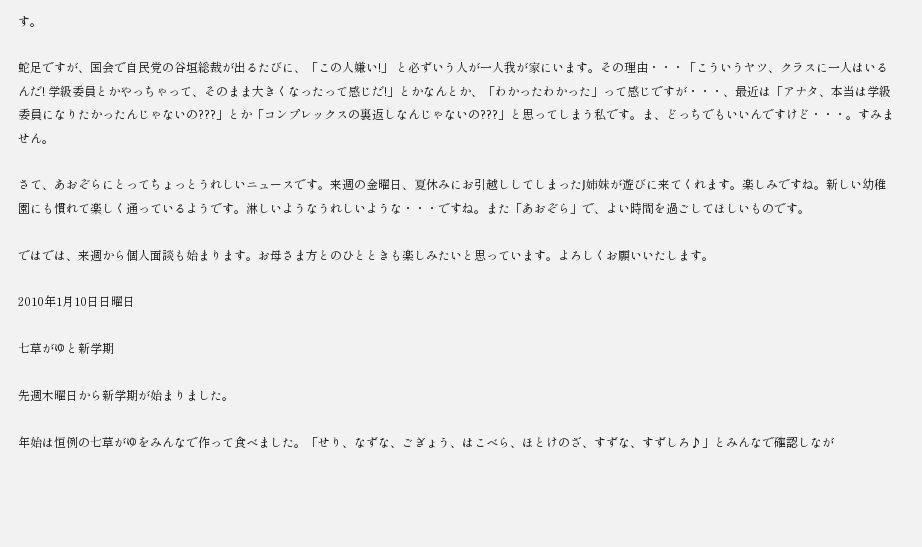す。

蛇足ですが、国会で自民党の谷垣総裁が出るたびに、「この人嫌い!」 と必ずいう人が一人我が家にいます。その理由・・・「こういうヤツ、クラスに一人はいるんだ! 学級委員とかやっちゃって、そのまま大きくなったって感じだ!」とかなんとか、「わかったわかった」って感じですが・・・、最近は「アナタ、本当は学級委員になりたかったんじゃないの???」とか「コンプレックスの裏返しなんじゃないの???」と思ってしまう私です。ま、どっちでもいいんですけど・・・。すみません。

さて、あおぞらにとってちょっとうれしいニュースです。来週の金曜日、夏休みにお引越ししてしまったJ姉妹が遊びに来てくれます。楽しみですね。新しい幼稚園にも慣れて楽しく通っているようです。淋しいようなうれしいような・・・ですね。また「あおぞら」で、よい時間を過ごしてほしいものです。

ではでは、来週から個人面談も始まります。お母さま方とのひとときも楽しみたいと思っています。よろしくお願いいたします。

2010年1月10日日曜日

七草がゆと新学期

先週木曜日から新学期が始まりました。

年始は恒例の七草がゆをみんなで作って食べました。「せり、なずな、ごぎょう、はこべら、ほとけのざ、すずな、すずしろ♪」とみんなで確認しなが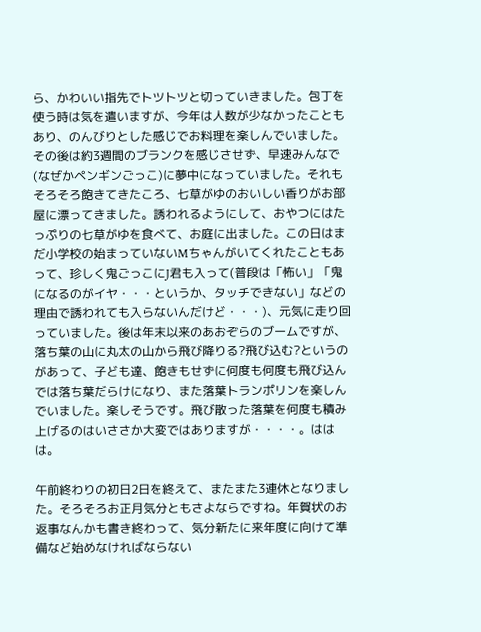ら、かわいい指先でトツトツと切っていきました。包丁を使う時は気を遣いますが、今年は人数が少なかったこともあり、のんびりとした感じでお料理を楽しんでいました。その後は約3週間のブランクを感じさせず、早速みんなで(なぜかペンギンごっこ)に夢中になっていました。それもそろそろ飽きてきたころ、七草がゆのおいしい香りがお部屋に漂ってきました。誘われるようにして、おやつにはたっぷりの七草がゆを食べて、お庭に出ました。この日はまだ小学校の始まっていないMちゃんがいてくれたこともあって、珍しく鬼ごっこにJ君も入って(普段は「怖い」「鬼になるのがイヤ・・・というか、タッチできない」などの理由で誘われても入らないんだけど・・・)、元気に走り回っていました。後は年末以来のあおぞらのブームですが、落ち葉の山に丸太の山から飛び降りる?飛び込む?というのがあって、子ども達、飽きもせずに何度も何度も飛び込んでは落ち葉だらけになり、また落葉トランポリンを楽しんでいました。楽しそうです。飛び散った落葉を何度も積み上げるのはいささか大変ではありますが・・・・。ははは。

午前終わりの初日2日を終えて、またまた3連休となりました。そろそろお正月気分ともさよならですね。年賀状のお返事なんかも書き終わって、気分新たに来年度に向けて準備など始めなければならない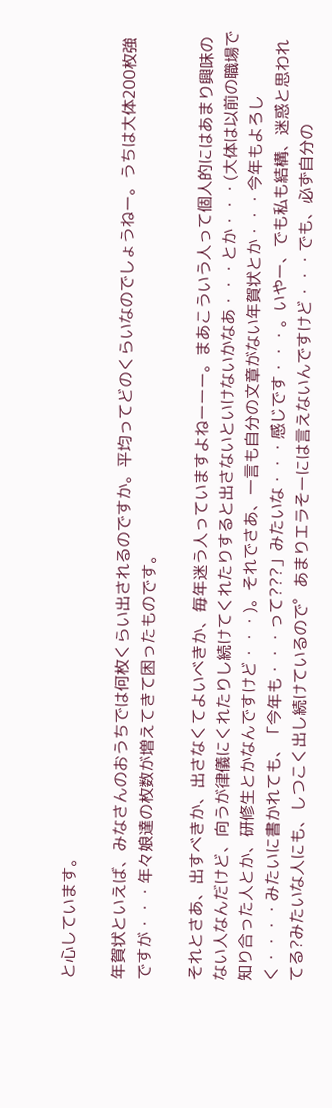と心しています。

年賀状といえば、みなさんのおうちでは何枚くらい出されるのですか。平均ってどのくらいなのでしょうねー。うちは大体200枚強ですが・・・年々娘達の枚数が増えてきて困ったものです。

それとさあ、出すべきか、出さなくてよいべきか、毎年迷う人っていますよねーーー。まあこういう人って個人的にはあまり興味のない人なんだけど、向うが律儀にくれたりし続けてくれたりすると出さないといけないかなあ・・・とか・・・(大体は以前の職場で知り合った人とか、研修生とかなんですけど・・・)。それでさあ、一言も自分の文章がない年賀状とか・・・今年もよろしく・・・・みたいに書かれても、「今年も・・・って???」みたいな・・・感じです・・・。いやー、でも私も結構、迷惑と思われてる?みたいな人にも、しつこく出し続けているので゜あまりエラそーには言えないんですけど・・・でも、必ず自分の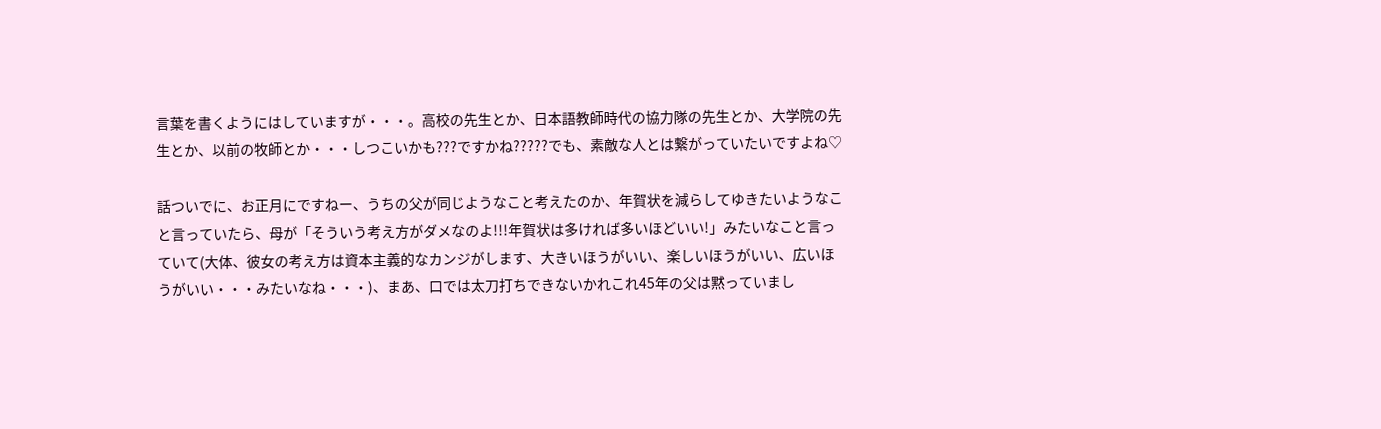言葉を書くようにはしていますが・・・。高校の先生とか、日本語教師時代の協力隊の先生とか、大学院の先生とか、以前の牧師とか・・・しつこいかも???ですかね?????でも、素敵な人とは繋がっていたいですよね♡

話ついでに、お正月にですねー、うちの父が同じようなこと考えたのか、年賀状を減らしてゆきたいようなこと言っていたら、母が「そういう考え方がダメなのよ!!!年賀状は多ければ多いほどいい!」みたいなこと言っていて(大体、彼女の考え方は資本主義的なカンジがします、大きいほうがいい、楽しいほうがいい、広いほうがいい・・・みたいなね・・・)、まあ、口では太刀打ちできないかれこれ45年の父は黙っていまし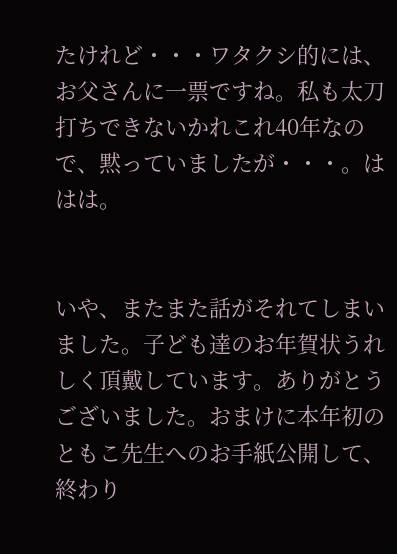たけれど・・・ワタクシ的には、お父さんに一票ですね。私も太刀打ちできないかれこれ40年なので、黙っていましたが・・・。ははは。


いや、またまた話がそれてしまいました。子ども達のお年賀状うれしく頂戴しています。ありがとうございました。おまけに本年初のともこ先生へのお手紙公開して、終わり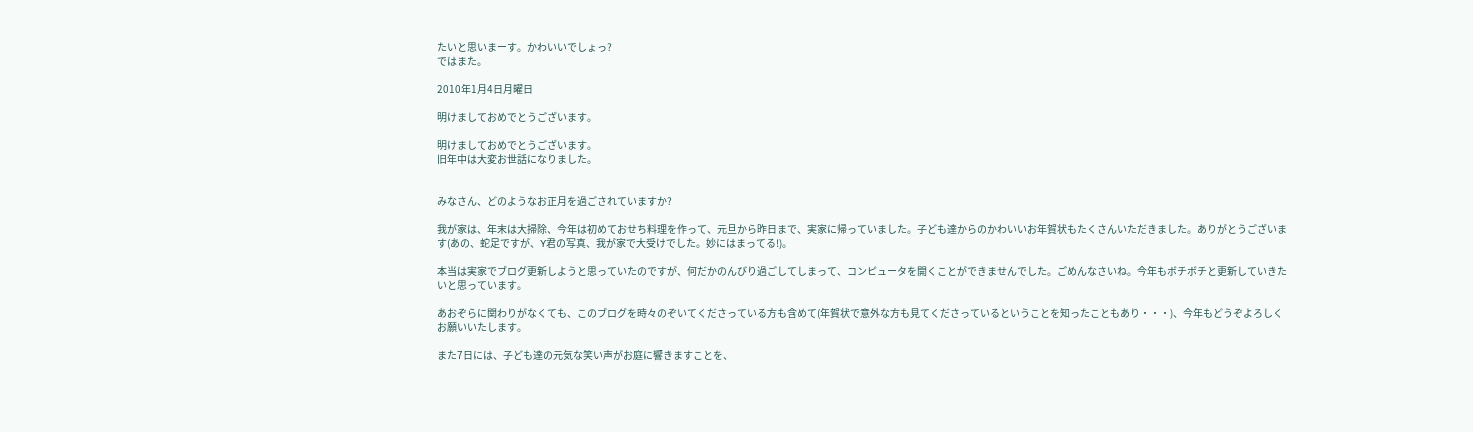たいと思いまーす。かわいいでしょっ?
ではまた。

2010年1月4日月曜日

明けましておめでとうございます。

明けましておめでとうございます。
旧年中は大変お世話になりました。


みなさん、どのようなお正月を過ごされていますか?

我が家は、年末は大掃除、今年は初めておせち料理を作って、元旦から昨日まで、実家に帰っていました。子ども達からのかわいいお年賀状もたくさんいただきました。ありがとうございます(あの、蛇足ですが、Y君の写真、我が家で大受けでした。妙にはまってる!)。

本当は実家でブログ更新しようと思っていたのですが、何だかのんびり過ごしてしまって、コンピュータを開くことができませんでした。ごめんなさいね。今年もボチボチと更新していきたいと思っています。

あおぞらに関わりがなくても、このブログを時々のぞいてくださっている方も含めて(年賀状で意外な方も見てくださっているということを知ったこともあり・・・)、今年もどうぞよろしくお願いいたします。

また7日には、子ども達の元気な笑い声がお庭に響きますことを、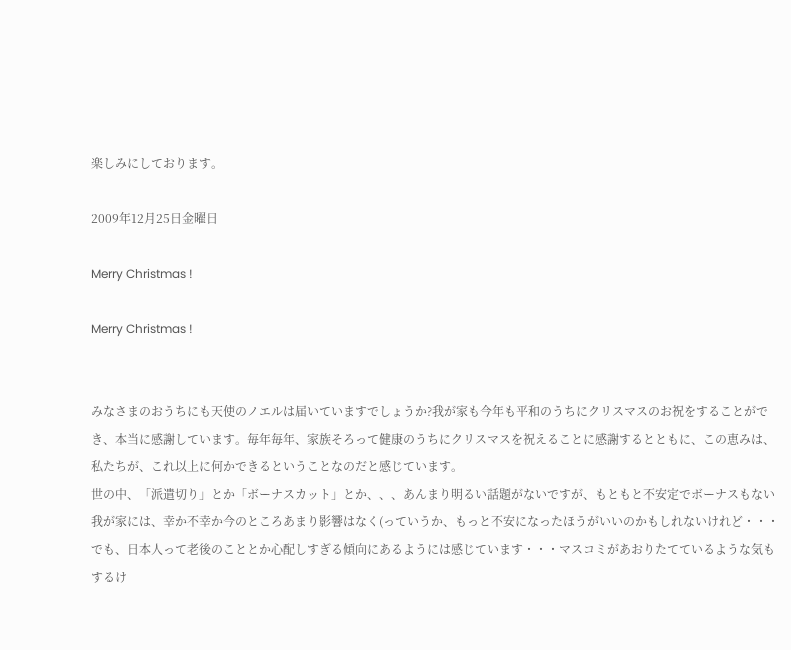楽しみにしております。

2009年12月25日金曜日

Merry Christmas !

Merry Christmas !


みなさまのおうちにも天使のノエルは届いていますでしょうか?我が家も今年も平和のうちにクリスマスのお祝をすることができ、本当に感謝しています。毎年毎年、家族そろって健康のうちにクリスマスを祝えることに感謝するとともに、この恵みは、私たちが、これ以上に何かできるということなのだと感じています。
世の中、「派遣切り」とか「ボーナスカット」とか、、、あんまり明るい話題がないですが、もともと不安定でボーナスもない我が家には、幸か不幸か今のところあまり影響はなく(っていうか、もっと不安になったほうがいいのかもしれないけれど・・・でも、日本人って老後のこととか心配しすぎる傾向にあるようには感じています・・・マスコミがあおりたてているような気もするけ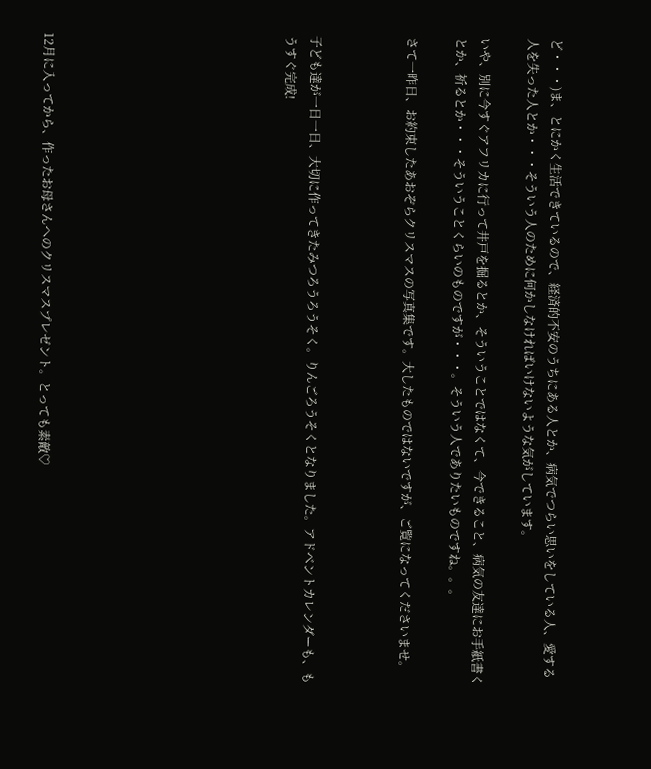ど・・・)ま、とにかく生活できているので、経済的不安のうちにある人とか、病気でつらい思いをしている人、愛する人を失った人とか・・・そういう人のために何かしなければいけないような気がしています。

いや、別に今すぐアフリカに行って井戸を掘るとか、そういうことではなくて、今できること、病気の友達にお手紙書くとか、祈るとか・・・そういうことくらいのものですが・・・。そういう人でありたいものですね。。。

さて一昨日、お約束したあおぞらクリスマスの写真集です。大したものではないですが、ご覧になってくださいませ。



子ども達が一日一日、大切に作ってきたみつろうろうそく。りんごろうそくとなりました。アドベントカレンダーも、もうすぐ完成!









12月に入ってから、作ったお母さんへのクリスマスプレゼント。とっても素敵♡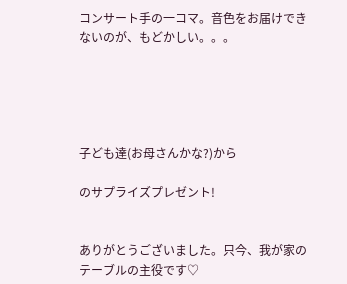コンサート手の一コマ。音色をお届けできないのが、もどかしい。。。





子ども達(お母さんかな?)から

のサプライズプレゼント!


ありがとうございました。只今、我が家のテーブルの主役です♡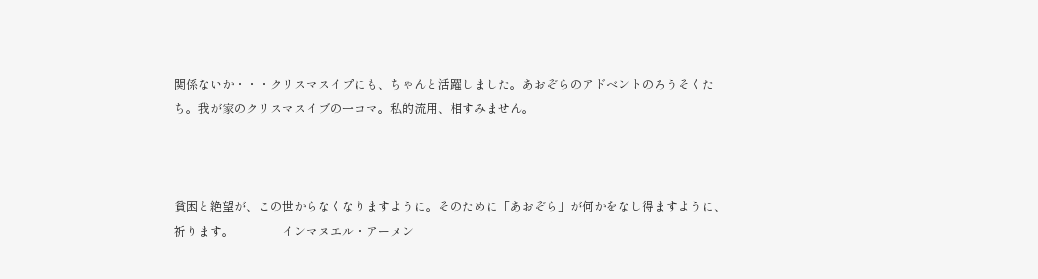関係ないか・・・クリスマスイプにも、ちゃんと活躍しました。あおぞらのアドベントのろうそくたち。我が家のクリスマスイブの一コマ。私的流用、相すみません。



貧困と絶望が、この世からなくなりますように。そのために「あおぞら」が何かをなし得ますように、祈ります。                インマヌエル・アーメン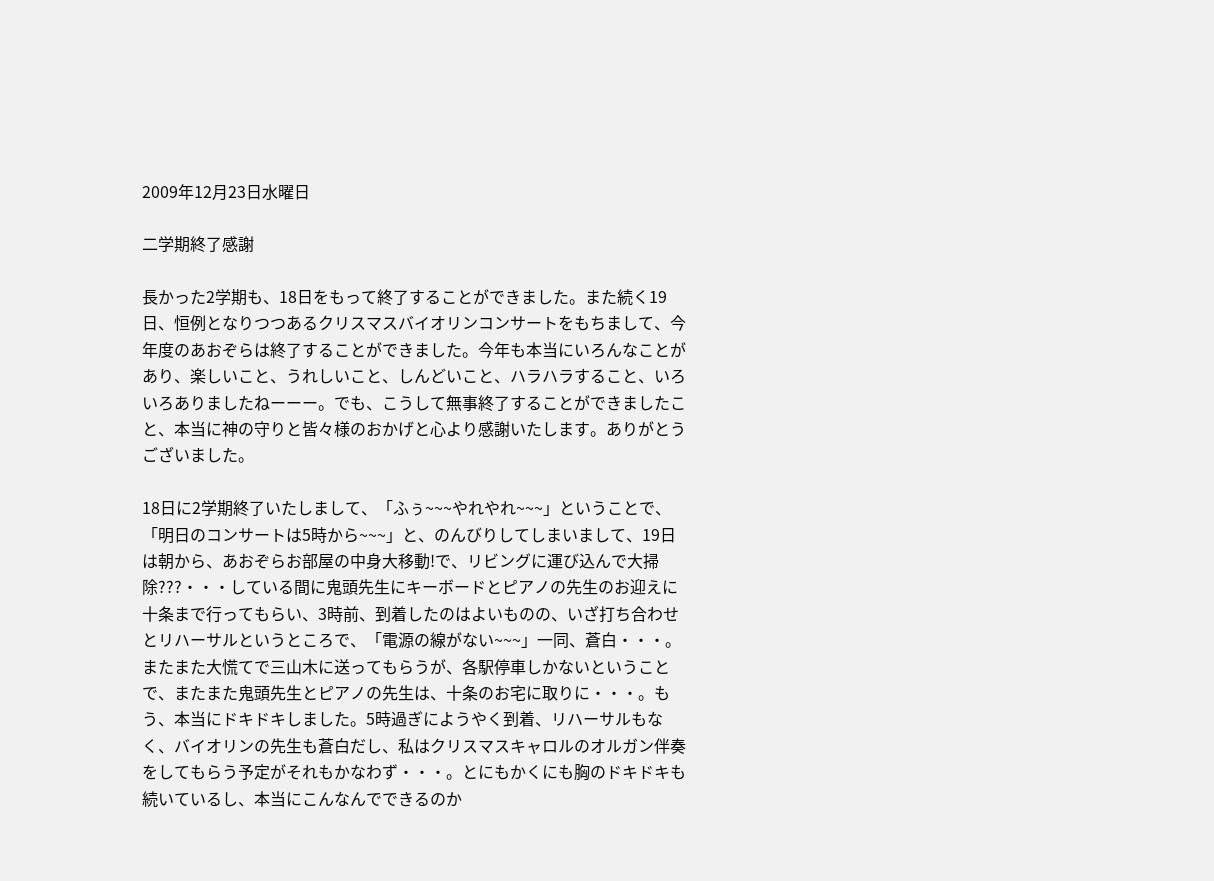2009年12月23日水曜日

二学期終了感謝

長かった2学期も、18日をもって終了することができました。また続く19日、恒例となりつつあるクリスマスバイオリンコンサートをもちまして、今年度のあおぞらは終了することができました。今年も本当にいろんなことがあり、楽しいこと、うれしいこと、しんどいこと、ハラハラすること、いろいろありましたねーーー。でも、こうして無事終了することができましたこと、本当に神の守りと皆々様のおかげと心より感謝いたします。ありがとうございました。

18日に2学期終了いたしまして、「ふぅ~~~やれやれ~~~」ということで、「明日のコンサートは5時から~~~」と、のんびりしてしまいまして、19日は朝から、あおぞらお部屋の中身大移動!で、リビングに運び込んで大掃除???・・・している間に鬼頭先生にキーボードとピアノの先生のお迎えに十条まで行ってもらい、3時前、到着したのはよいものの、いざ打ち合わせとリハーサルというところで、「電源の線がない~~~」一同、蒼白・・・。またまた大慌てで三山木に送ってもらうが、各駅停車しかないということで、またまた鬼頭先生とピアノの先生は、十条のお宅に取りに・・・。もう、本当にドキドキしました。5時過ぎにようやく到着、リハーサルもなく、バイオリンの先生も蒼白だし、私はクリスマスキャロルのオルガン伴奏をしてもらう予定がそれもかなわず・・・。とにもかくにも胸のドキドキも続いているし、本当にこんなんでできるのか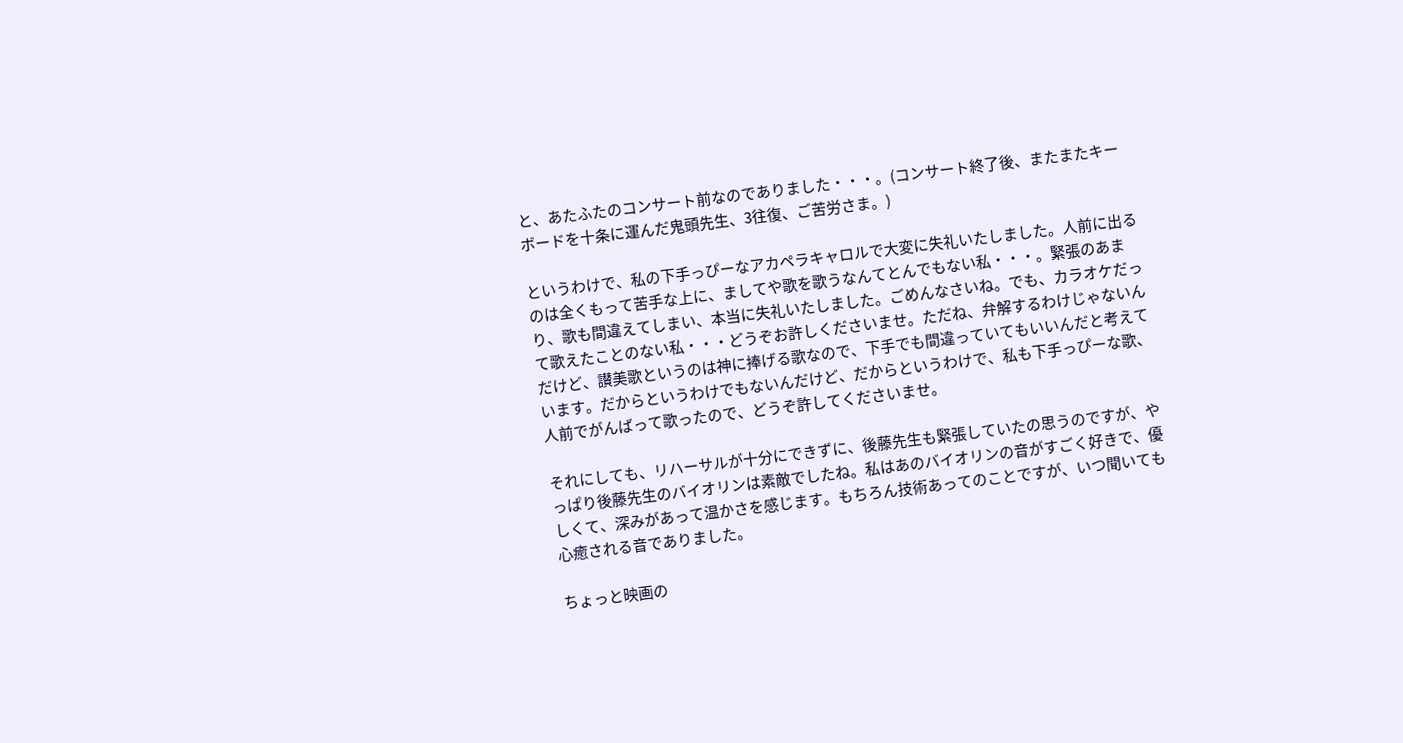と、あたふたのコンサート前なのでありました・・・。(コンサート終了後、またまたキーボードを十条に運んだ鬼頭先生、3往復、ご苦労さま。)

というわけで、私の下手っぴーなアカペラキャロルで大変に失礼いたしました。人前に出るのは全くもって苦手な上に、ましてや歌を歌うなんてとんでもない私・・・。緊張のあまり、歌も間違えてしまい、本当に失礼いたしました。ごめんなさいね。でも、カラオケだって歌えたことのない私・・・どうぞお許しくださいませ。ただね、弁解するわけじゃないんだけど、讃美歌というのは神に捧げる歌なので、下手でも間違っていてもいいんだと考えています。だからというわけでもないんだけど、だからというわけで、私も下手っぴーな歌、人前でがんばって歌ったので、どうぞ許してくださいませ。

それにしても、リハーサルが十分にできずに、後藤先生も緊張していたの思うのですが、やっぱり後藤先生のバイオリンは素敵でしたね。私はあのバイオリンの音がすごく好きで、優しくて、深みがあって温かさを感じます。もちろん技術あってのことですが、いつ聞いても心癒される音でありました。

ちょっと映画の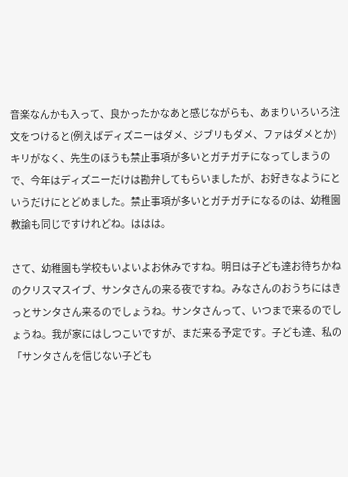音楽なんかも入って、良かったかなあと感じながらも、あまりいろいろ注文をつけると(例えばディズニーはダメ、ジブリもダメ、ファはダメとか)キリがなく、先生のほうも禁止事項が多いとガチガチになってしまうので、今年はディズニーだけは勘弁してもらいましたが、お好きなようにというだけにとどめました。禁止事項が多いとガチガチになるのは、幼稚園教諭も同じですけれどね。ははは。

さて、幼稚園も学校もいよいよお休みですね。明日は子ども達お待ちかねのクリスマスイブ、サンタさんの来る夜ですね。みなさんのおうちにはきっとサンタさん来るのでしょうね。サンタさんって、いつまで来るのでしょうね。我が家にはしつこいですが、まだ来る予定です。子ども達、私の「サンタさんを信じない子ども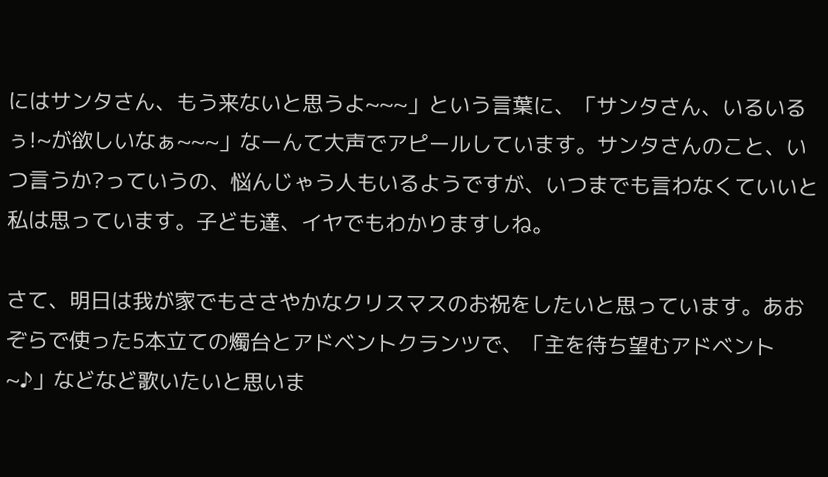にはサンタさん、もう来ないと思うよ~~~」という言葉に、「サンタさん、いるいるぅ!~が欲しいなぁ~~~」なーんて大声でアピールしています。サンタさんのこと、いつ言うか?っていうの、悩んじゃう人もいるようですが、いつまでも言わなくていいと私は思っています。子ども達、イヤでもわかりますしね。

さて、明日は我が家でもささやかなクリスマスのお祝をしたいと思っています。あおぞらで使った5本立ての燭台とアドベントクランツで、「主を待ち望むアドベント~♪」などなど歌いたいと思いま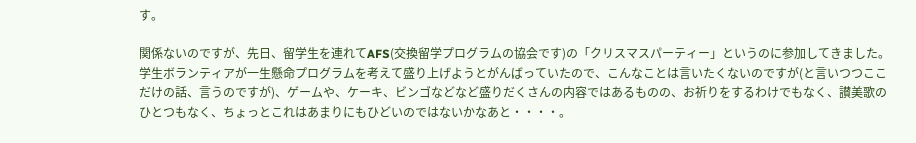す。

関係ないのですが、先日、留学生を連れてAFS(交換留学プログラムの協会です)の「クリスマスパーティー」というのに参加してきました。学生ボランティアが一生懸命プログラムを考えて盛り上げようとがんばっていたので、こんなことは言いたくないのですが(と言いつつここだけの話、言うのですが)、ゲームや、ケーキ、ビンゴなどなど盛りだくさんの内容ではあるものの、お祈りをするわけでもなく、讃美歌のひとつもなく、ちょっとこれはあまりにもひどいのではないかなあと・・・・。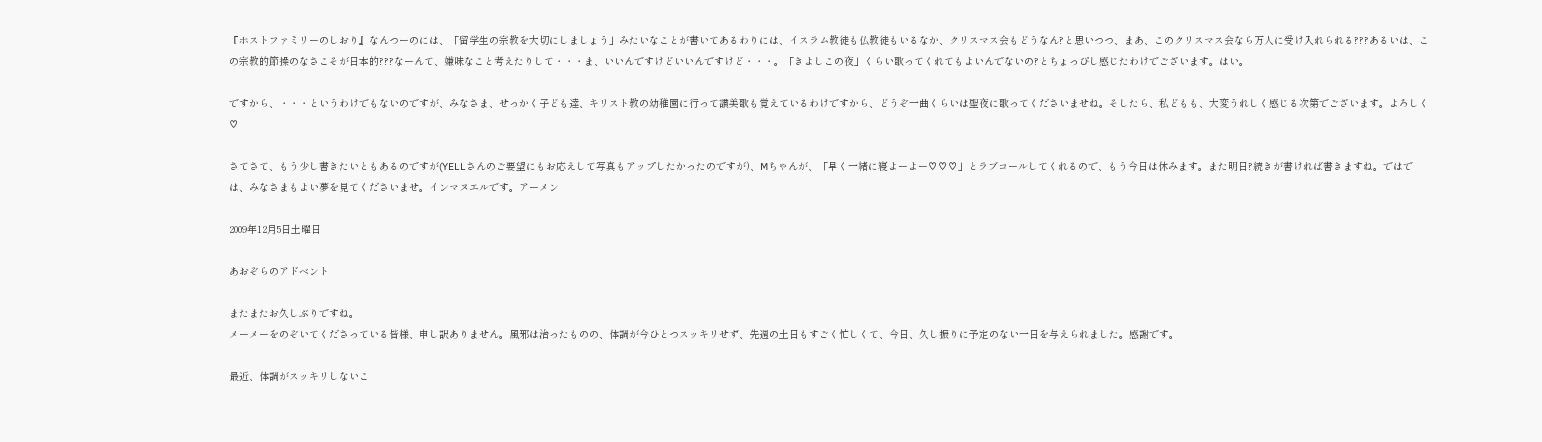『ホストファミリーのしおり』なんつーのには、「留学生の宗教を大切にしましょう」みたいなことが書いてあるわりには、イスラム教徒も仏教徒もいるなか、クリスマス会もどうなん?と思いつつ、まあ、このクリスマス会なら万人に受け入れられる???あるいは、この宗教的節操のなさこそが日本的???なーんて、嫌味なこと考えたりして・・・ま、いいんですけどいいんですけど・・・。「きよしこの夜」くらい歌ってくれてもよいんでないの?とちょっぴし感じたわけでございます。はい。

ですから、・・・というわけでもないのですが、みなさま、せっかく子ども達、キリスト教の幼稚園に行って讃美歌も覚えているわけですから、どうぞ一曲くらいは聖夜に歌ってくださいませね。そしたら、私どもも、大変うれしく感じる次第でございます。よろしく♡

さてさて、もう少し書きたいともあるのですが(YELLさんのご要望にもお応えして写真もアップしたかったのですが)、Mちゃんが、「早く一緒に寝よーよー♡♡♡」とラブコールしてくれるので、もう今日は休みます。また明日?続きが書ければ書きますね。ではでは、みなさまもよい夢を見てくださいませ。インマヌエルです。アーメン

2009年12月5日土曜日

あおぞらのアドベント

またまたお久しぶりですね。
メーメーをのぞいてくださっている皆様、申し訳ありません。風邪は治ったものの、体調が今ひとつスッキリせず、先週の土日もすごく忙しくて、今日、久し振りに予定のない一日を与えられました。感謝です。

最近、体調がスッキリしないこ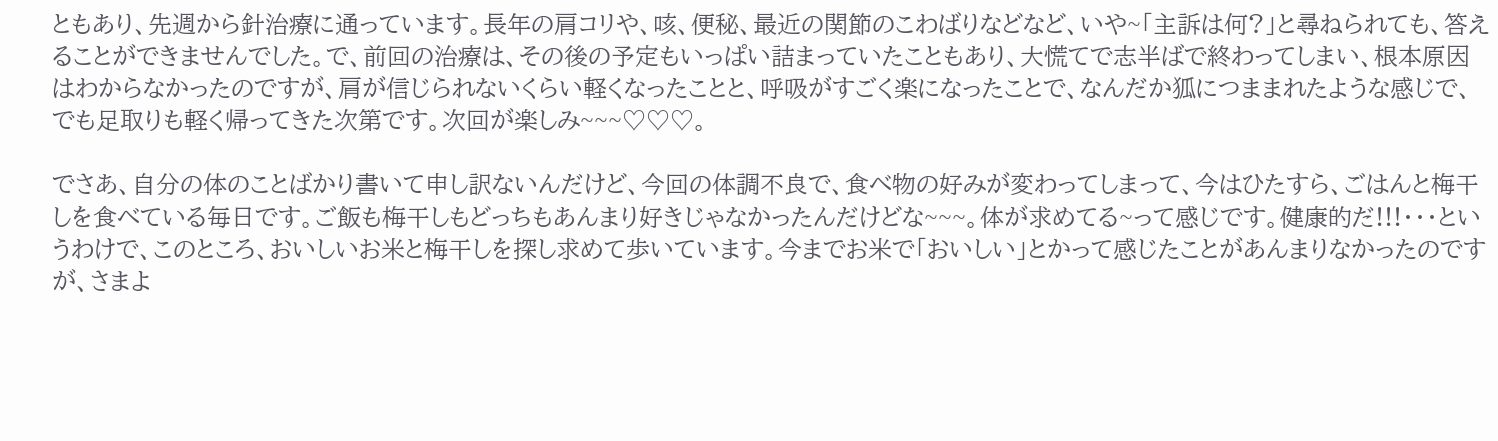ともあり、先週から針治療に通っています。長年の肩コリや、咳、便秘、最近の関節のこわばりなどなど、いや~「主訴は何?」と尋ねられても、答えることができませんでした。で、前回の治療は、その後の予定もいっぱい詰まっていたこともあり、大慌てで志半ばで終わってしまい、根本原因はわからなかったのですが、肩が信じられないくらい軽くなったことと、呼吸がすごく楽になったことで、なんだか狐につままれたような感じで、でも足取りも軽く帰ってきた次第です。次回が楽しみ~~~♡♡♡。

でさあ、自分の体のことばかり書いて申し訳ないんだけど、今回の体調不良で、食べ物の好みが変わってしまって、今はひたすら、ごはんと梅干しを食べている毎日です。ご飯も梅干しもどっちもあんまり好きじゃなかったんだけどな~~~。体が求めてる~って感じです。健康的だ!!!・・・というわけで、このところ、おいしいお米と梅干しを探し求めて歩いています。今までお米で「おいしい」とかって感じたことがあんまりなかったのですが、さまよ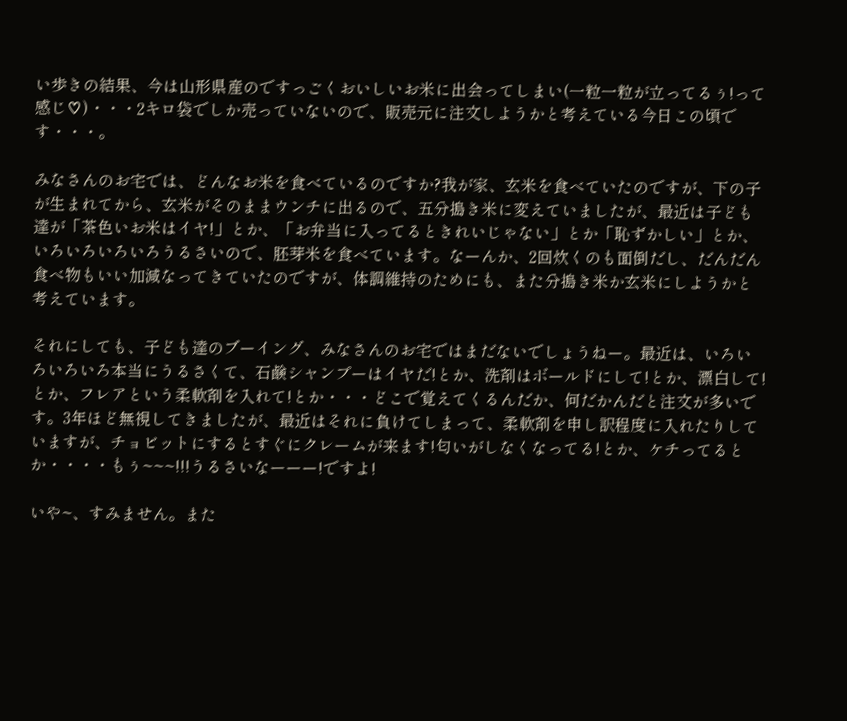い歩きの結果、今は山形県産のですっごくおいしいお米に出会ってしまい(一粒一粒が立ってるぅ!って感じ♡)・・・2キロ袋でしか売っていないので、販売元に注文しようかと考えている今日この頃です・・・。

みなさんのお宅では、どんなお米を食べているのですか?我が家、玄米を食べていたのですが、下の子が生まれてから、玄米がそのままウンチに出るので、五分搗き米に変えていましたが、最近は子ども達が「茶色いお米はイヤ!」とか、「お弁当に入ってるときれいじゃない」とか「恥ずかしい」とか、いろいろいろいろうるさいので、胚芽米を食べています。なーんか、2回炊くのも面倒だし、だんだん食べ物もいい加減なってきていたのですが、体調維持のためにも、また分搗き米か玄米にしようかと考えています。

それにしても、子ども達のブーイング、みなさんのお宅ではまだないでしょうねー。最近は、いろいろいろいろ本当にうるさくて、石鹸シャンプーはイヤだ!とか、洗剤はボールドにして!とか、漂白して!とか、フレアという柔軟剤を入れて!とか・・・どこで覚えてくるんだか、何だかんだと注文が多いです。3年ほど無視してきましたが、最近はそれに負けてしまって、柔軟剤を申し訳程度に入れたりしていますが、チョビットにするとすぐにクレームが来ます!匂いがしなくなってる!とか、ケチってるとか・・・・もぅ~~~!!!うるさいなーーー!ですよ!

いや~、すみません。また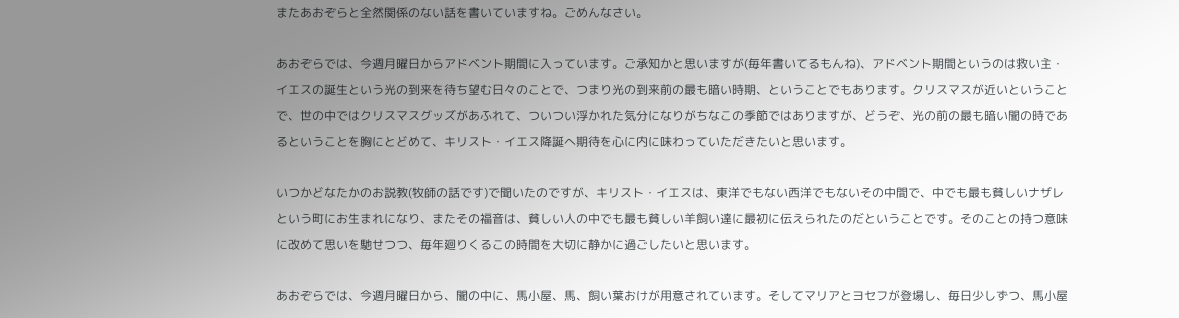またあおぞらと全然関係のない話を書いていますね。ごめんなさい。

あおぞらでは、今週月曜日からアドベント期間に入っています。ご承知かと思いますが(毎年書いてるもんね)、アドベント期間というのは救い主・イエスの誕生という光の到来を待ち望む日々のことで、つまり光の到来前の最も暗い時期、ということでもあります。クリスマスが近いということで、世の中ではクリスマスグッズがあふれて、ついつい浮かれた気分になりがちなこの季節ではありますが、どうぞ、光の前の最も暗い闇の時であるということを胸にとどめて、キリスト・イエス降誕へ期待を心に内に味わっていただきたいと思います。

いつかどなたかのお説教(牧師の話です)で聞いたのですが、キリスト・イエスは、東洋でもない西洋でもないその中間で、中でも最も貧しいナザレという町にお生まれになり、またその福音は、貧しい人の中でも最も貧しい羊飼い達に最初に伝えられたのだということです。そのことの持つ意味に改めて思いを馳せつつ、毎年廻りくるこの時間を大切に静かに過ごしたいと思います。

あおぞらでは、今週月曜日から、闇の中に、馬小屋、馬、飼い葉おけが用意されています。そしてマリアとヨセフが登場し、毎日少しずつ、馬小屋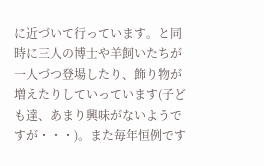に近づいて行っています。と同時に三人の博士や羊飼いたちが一人づつ登場したり、飾り物が増えたりしていっています(子ども達、あまり興味がないようですが・・・)。また毎年恒例です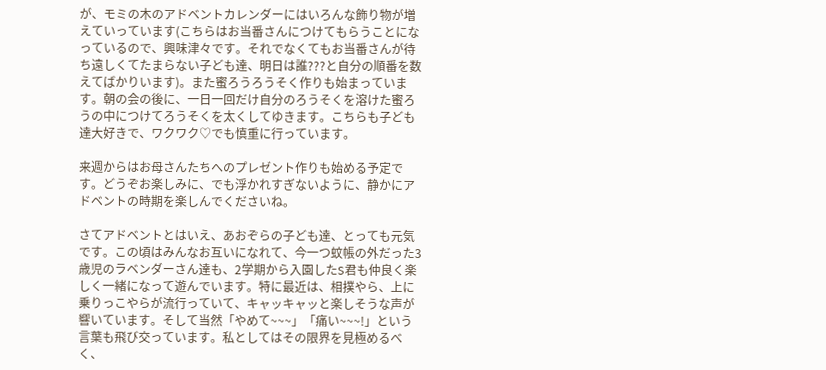が、モミの木のアドベントカレンダーにはいろんな飾り物が増えていっています(こちらはお当番さんにつけてもらうことになっているので、興味津々です。それでなくてもお当番さんが待ち遠しくてたまらない子ども達、明日は誰???と自分の順番を数えてばかりいます)。また蜜ろうろうそく作りも始まっています。朝の会の後に、一日一回だけ自分のろうそくを溶けた蜜ろうの中につけてろうそくを太くしてゆきます。こちらも子ども達大好きで、ワクワク♡でも慎重に行っています。

来週からはお母さんたちへのプレゼント作りも始める予定です。どうぞお楽しみに、でも浮かれすぎないように、静かにアドベントの時期を楽しんでくださいね。

さてアドベントとはいえ、あおぞらの子ども達、とっても元気です。この頃はみんなお互いになれて、今一つ蚊帳の外だった3歳児のラベンダーさん達も、2学期から入園したS君も仲良く楽しく一緒になって遊んでいます。特に最近は、相撲やら、上に乗りっこやらが流行っていて、キャッキャッと楽しそうな声が響いています。そして当然「やめて~~~」「痛い~~~!」という言葉も飛び交っています。私としてはその限界を見極めるべく、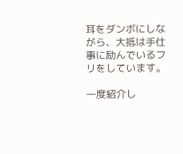耳をダンボにしながら、大抵は手仕事に励んでいるフリをしています。

一度紹介し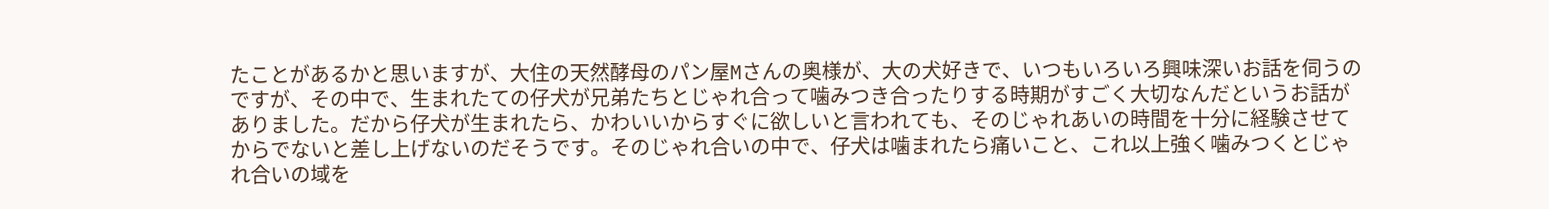たことがあるかと思いますが、大住の天然酵母のパン屋Mさんの奥様が、大の犬好きで、いつもいろいろ興味深いお話を伺うのですが、その中で、生まれたての仔犬が兄弟たちとじゃれ合って噛みつき合ったりする時期がすごく大切なんだというお話がありました。だから仔犬が生まれたら、かわいいからすぐに欲しいと言われても、そのじゃれあいの時間を十分に経験させてからでないと差し上げないのだそうです。そのじゃれ合いの中で、仔犬は噛まれたら痛いこと、これ以上強く噛みつくとじゃれ合いの域を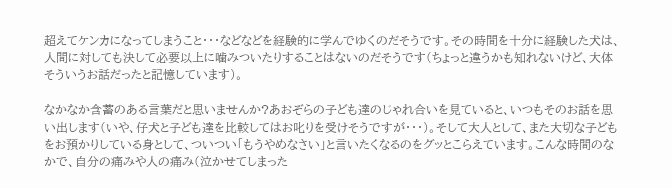超えてケンカになってしまうこと・・・などなどを経験的に学んでゆくのだそうです。その時間を十分に経験した犬は、人間に対しても決して必要以上に噛みついたりすることはないのだそうです(ちょっと違うかも知れないけど、大体そういうお話だったと記憶しています)。

なかなか含蓄のある言葉だと思いませんか?あおぞらの子ども達のじゃれ合いを見ていると、いつもそのお話を思い出します(いや、仔犬と子ども達を比較してはお叱りを受けそうですが・・・)。そして大人として、また大切な子どもをお預かりしている身として、ついつい「もうやめなさい」と言いたくなるのをグッとこらえています。こんな時間のなかで、自分の痛みや人の痛み(泣かせてしまった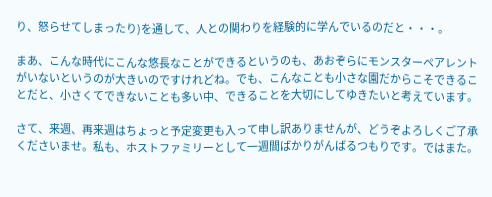り、怒らせてしまったり)を通して、人との関わりを経験的に学んでいるのだと・・・。

まあ、こんな時代にこんな悠長なことができるというのも、あおぞらにモンスターペアレントがいないというのが大きいのですけれどね。でも、こんなことも小さな園だからこそできることだと、小さくてできないことも多い中、できることを大切にしてゆきたいと考えています。

さて、来週、再来週はちょっと予定変更も入って申し訳ありませんが、どうぞよろしくご了承くださいませ。私も、ホストファミリーとして一週間ばかりがんばるつもりです。ではまた。